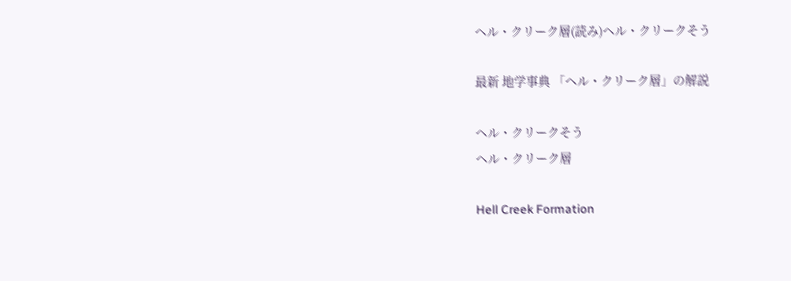ヘル・クリーク層(読み)ヘル・クリークそう

最新 地学事典 「ヘル・クリーク層」の解説

ヘル・クリークそう
ヘル・クリーク層

Hell Creek Formation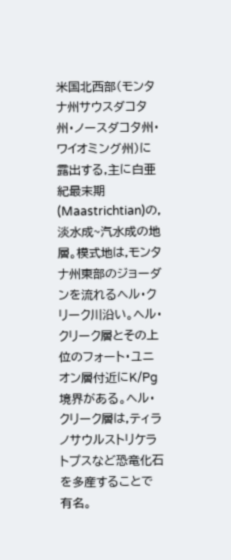米国北西部(モンタナ州サウスダコタ州・ノースダコタ州・ワイオミング州)に露出する,主に白亜紀最末期(Maastrichtian)の,淡水成~汽水成の地層。模式地は,モンタナ州東部のジョーダンを流れるヘル・クリーク川沿い。ヘル・クリーク層とその上位のフォート・ユニオン層付近にK/Pg境界がある。ヘル・クリーク層は,ティラノサウルストリケラトプスなど恐竜化石を多産することで有名。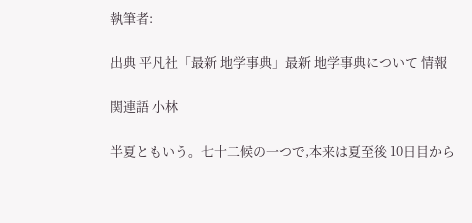執筆者:

出典 平凡社「最新 地学事典」最新 地学事典について 情報

関連語 小林

半夏ともいう。七十二候の一つで,本来は夏至後 10日目から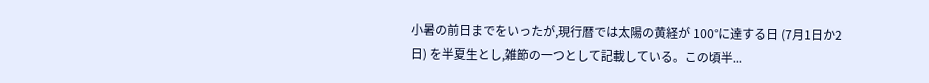小暑の前日までをいったが,現行暦では太陽の黄経が 100°に達する日 (7月1日か2日) を半夏生とし,雑節の一つとして記載している。この頃半...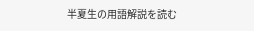半夏生の用語解説を読む